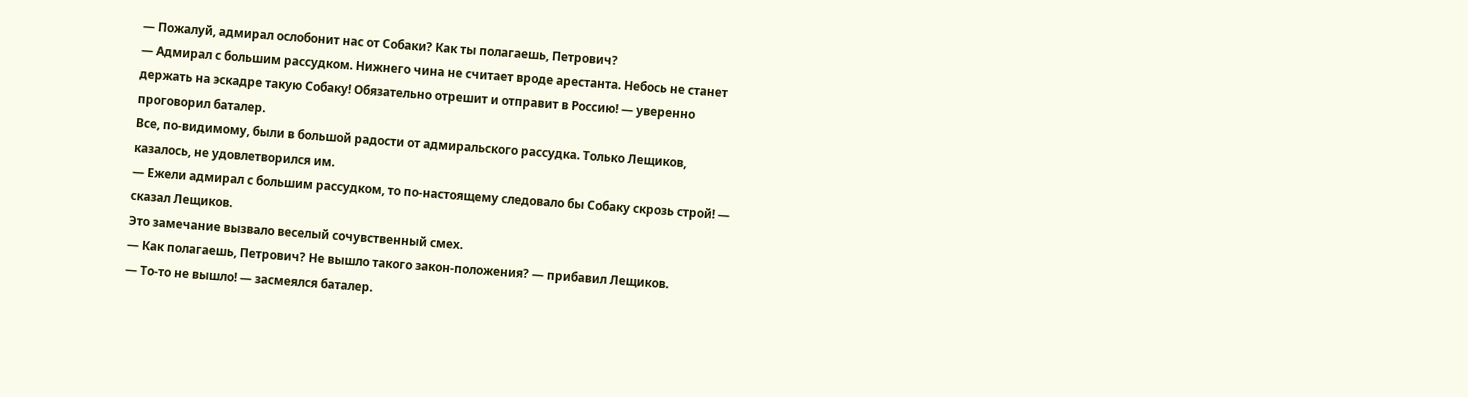— Пожалуй, адмирал ослобонит нас от Собаки? Как ты полагаешь, Петрович?
— Адмирал с большим рассудком. Нижнего чина не считает вроде арестанта. Небось не станет держать на эскадре такую Собаку! Обязательно отрешит и отправит в Россию! — уверенно проговорил баталер.
Все, по-видимому, были в большой радости от адмиральского рассудка. Только Лещиков, казалось, не удовлетворился им.
— Ежели адмирал с большим рассудком, то по-настоящему следовало бы Собаку скрозь строй! — сказал Лещиков.
Это замечание вызвало веселый сочувственный смех.
— Как полагаешь, Петрович? Не вышло такого закон-положения? — прибавил Лещиков.
— То-то не вышло! — засмеялся баталер.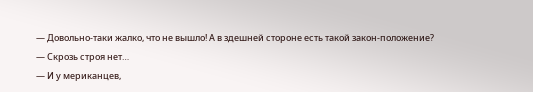— Довольно-таки жалко, что не вышло! А в здешней стороне есть такой закон-положение?
— Скрозь строя нет…
— И у мериканцев,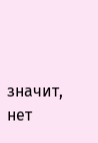значит, нет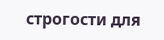строгости для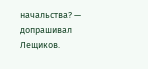начальства? — допрашивал Лещиков.